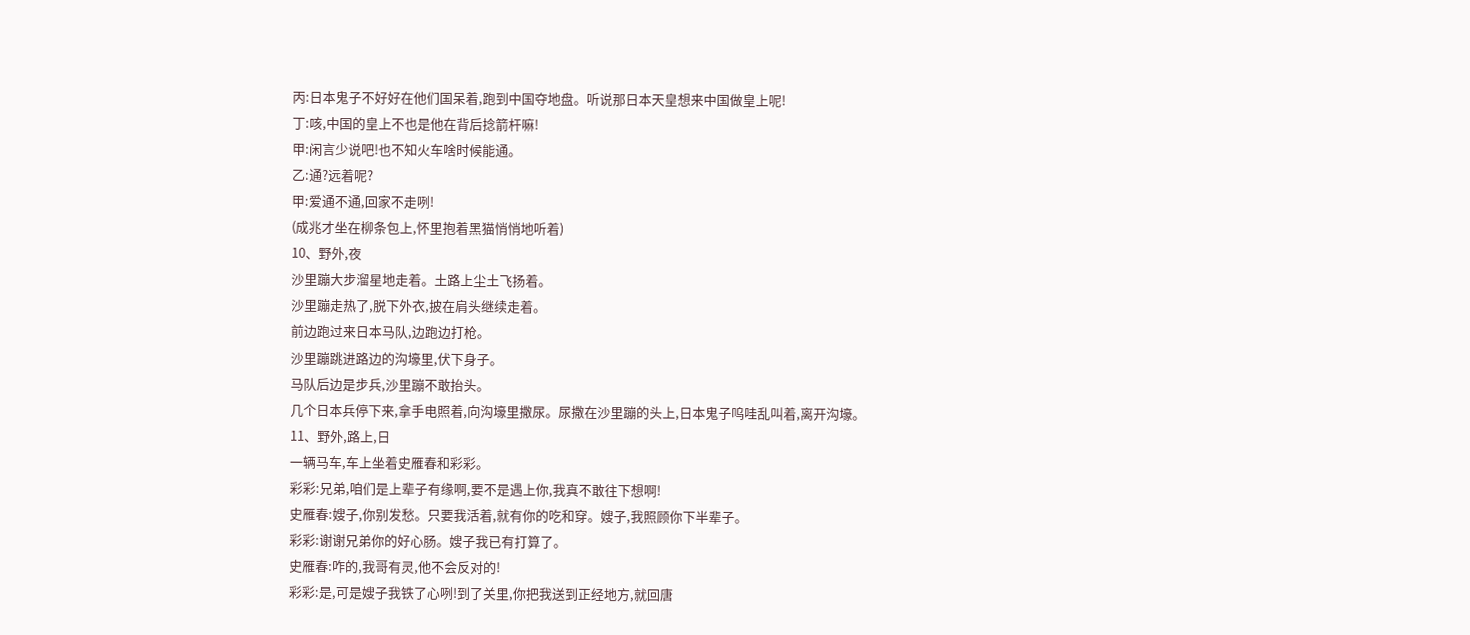丙:日本鬼子不好好在他们国呆着,跑到中国夺地盘。听说那日本天皇想来中国做皇上呢!
丁:咳,中国的皇上不也是他在背后捻箭杆嘛!
甲:闲言少说吧!也不知火车啥时候能通。
乙:通?远着呢?
甲:爱通不通,回家不走咧!
(成兆才坐在柳条包上,怀里抱着黑猫悄悄地听着)
10、野外,夜
沙里蹦大步溜星地走着。土路上尘土飞扬着。
沙里蹦走热了,脱下外衣,披在肩头继续走着。
前边跑过来日本马队,边跑边打枪。
沙里蹦跳进路边的沟壕里,伏下身子。
马队后边是步兵,沙里蹦不敢抬头。
几个日本兵停下来,拿手电照着,向沟壕里撒尿。尿撒在沙里蹦的头上,日本鬼子呜哇乱叫着,离开沟壕。
11、野外,路上,日
一辆马车,车上坐着史雁春和彩彩。
彩彩:兄弟,咱们是上辈子有缘啊,要不是遇上你,我真不敢往下想啊!
史雁春:嫂子,你别发愁。只要我活着,就有你的吃和穿。嫂子,我照顾你下半辈子。
彩彩:谢谢兄弟你的好心肠。嫂子我已有打算了。
史雁春:咋的,我哥有灵,他不会反对的!
彩彩:是,可是嫂子我铁了心咧!到了关里,你把我送到正经地方,就回唐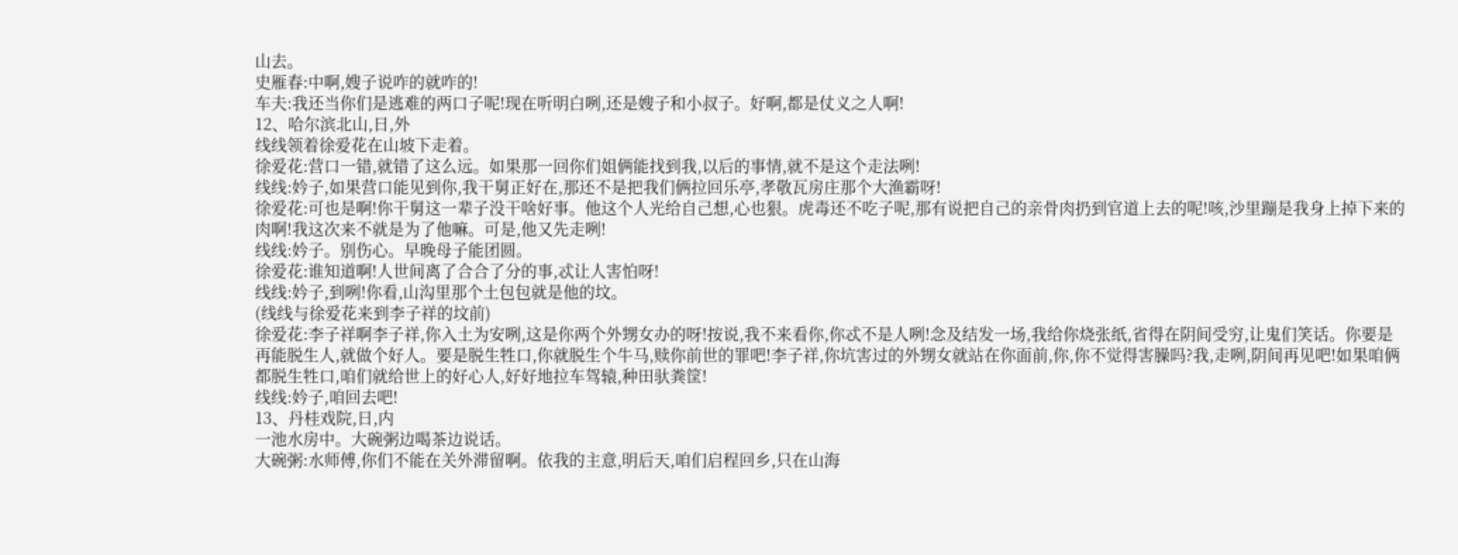山去。
史雁春:中啊,嫂子说咋的就咋的!
车夫:我还当你们是逃难的两口子呢!现在听明白咧,还是嫂子和小叔子。好啊,都是仗义之人啊!
12、哈尔滨北山,日,外
线线领着徐爱花在山坡下走着。
徐爱花:营口一错,就错了这么远。如果那一回你们姐俩能找到我,以后的事情,就不是这个走法咧!
线线:妗子,如果营口能见到你,我干舅正好在,那还不是把我们俩拉回乐亭,孝敬瓦房庄那个大渔霸呀!
徐爱花:可也是啊!你干舅这一辈子没干啥好事。他这个人光给自己想,心也狠。虎毒还不吃子呢,那有说把自己的亲骨肉扔到官道上去的呢!咳,沙里蹦是我身上掉下来的肉啊!我这次来不就是为了他嘛。可是,他又先走咧!
线线:妗子。别伤心。早晚母子能团圆。
徐爱花:谁知道啊!人世间离了合合了分的事,忒让人害怕呀!
线线:妗子,到咧!你看,山沟里那个土包包就是他的坟。
(线线与徐爱花来到李子祥的坟前)
徐爱花:李子祥啊李子祥,你入土为安咧,这是你两个外甥女办的呀!按说,我不来看你,你忒不是人咧!念及结发一场,我给你烧张纸,省得在阴间受穷,让鬼们笑话。你要是再能脱生人,就做个好人。要是脱生牲口,你就脱生个牛马,赎你前世的罪吧!李子祥,你坑害过的外甥女就站在你面前,你,你不觉得害臊吗?我,走咧,阴间再见吧!如果咱俩都脱生牲口,咱们就给世上的好心人,好好地拉车驾辕,种田驮粪筐!
线线:妗子,咱回去吧!
13、丹桂戏院,日,内
一池水房中。大碗粥边喝茶边说话。
大碗粥:水师傅,你们不能在关外滞留啊。依我的主意,明后天,咱们启程回乡,只在山海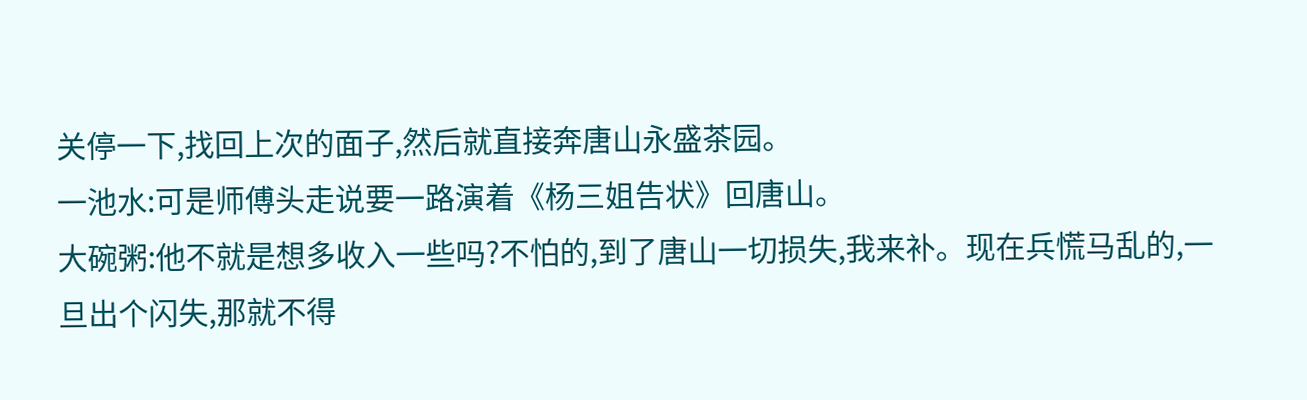关停一下,找回上次的面子,然后就直接奔唐山永盛茶园。
一池水:可是师傅头走说要一路演着《杨三姐告状》回唐山。
大碗粥:他不就是想多收入一些吗?不怕的,到了唐山一切损失,我来补。现在兵慌马乱的,一旦出个闪失,那就不得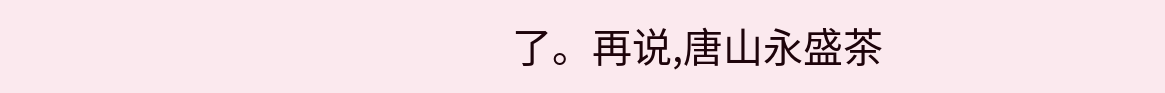了。再说,唐山永盛茶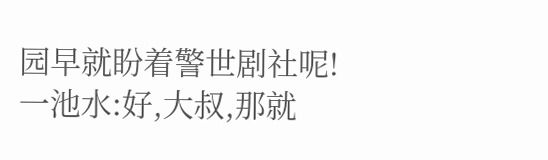园早就盼着警世剧社呢!
一池水:好,大叔,那就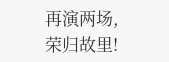再演两场,荣归故里!